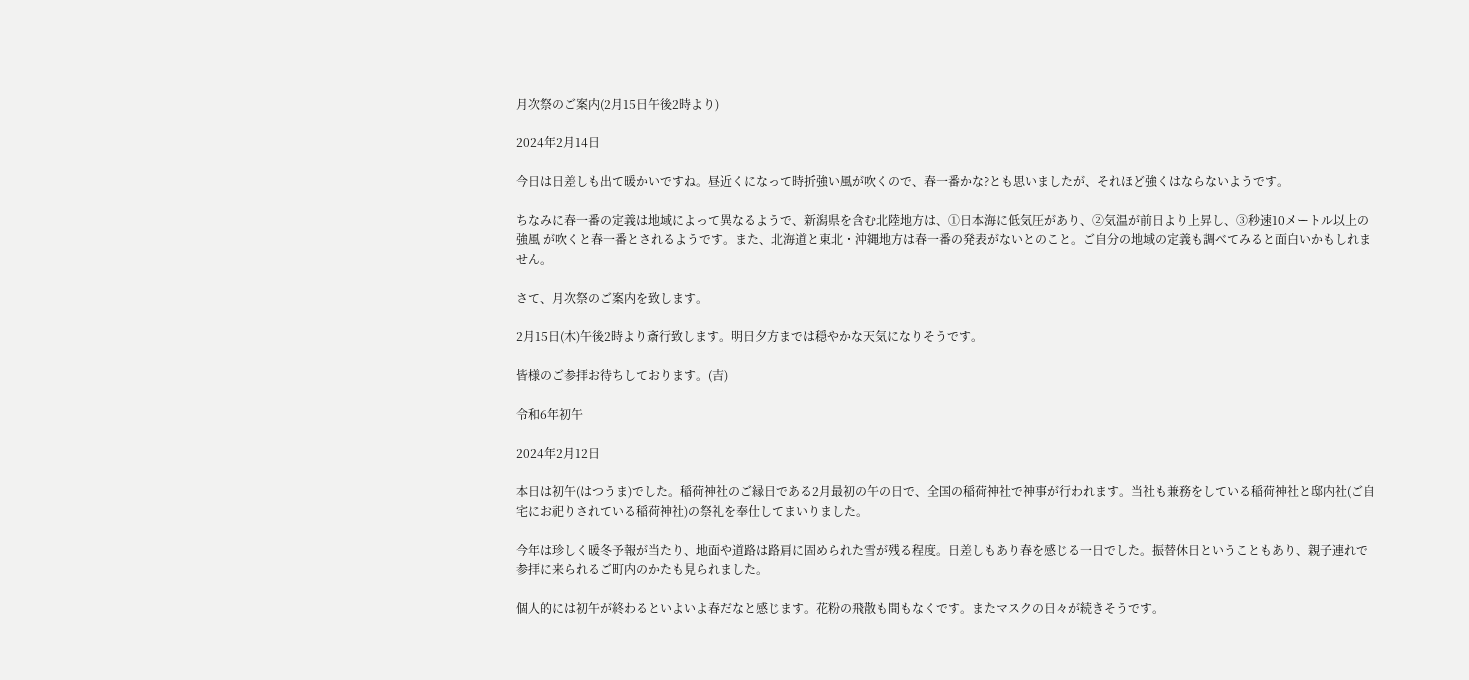月次祭のご案内(2月15日午後2時より)

2024年2月14日

今日は日差しも出て暖かいですね。昼近くになって時折強い風が吹くので、春一番かな?とも思いましたが、それほど強くはならないようです。

ちなみに春一番の定義は地域によって異なるようで、新潟県を含む北陸地方は、①日本海に低気圧があり、②気温が前日より上昇し、③秒速10メートル以上の強風 が吹くと春一番とされるようです。また、北海道と東北・沖縄地方は春一番の発表がないとのこと。ご自分の地域の定義も調べてみると面白いかもしれません。

さて、月次祭のご案内を致します。

2月15日(木)午後2時より斎行致します。明日夕方までは穏やかな天気になりそうです。

皆様のご参拝お待ちしております。(吉)

令和6年初午

2024年2月12日

本日は初午(はつうま)でした。稲荷神社のご縁日である2月最初の午の日で、全国の稲荷神社で神事が行われます。当社も兼務をしている稲荷神社と邸内社(ご自宅にお祀りされている稲荷神社)の祭礼を奉仕してまいりました。

今年は珍しく暖冬予報が当たり、地面や道路は路肩に固められた雪が残る程度。日差しもあり春を感じる一日でした。振替休日ということもあり、親子連れで参拝に来られるご町内のかたも見られました。

個人的には初午が終わるといよいよ春だなと感じます。花粉の飛散も間もなくです。またマスクの日々が続きそうです。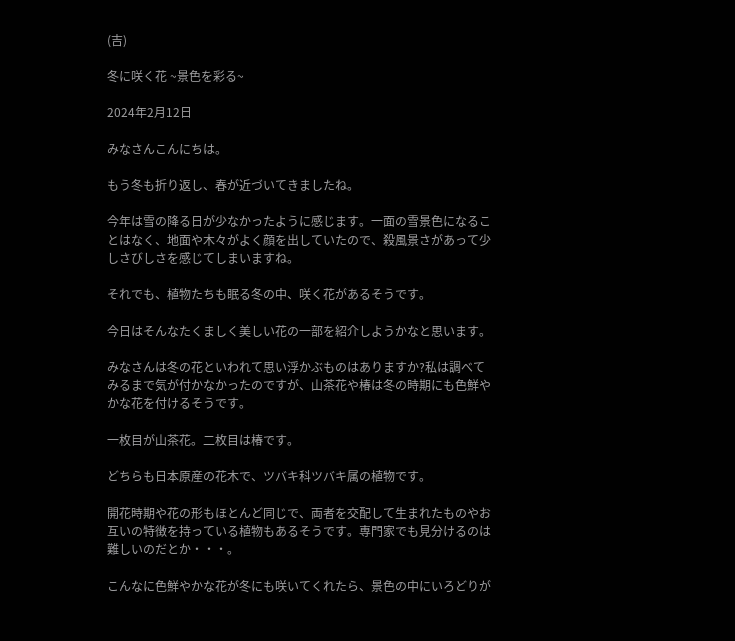(吉)

冬に咲く花 ~景色を彩る~

2024年2月12日

みなさんこんにちは。

もう冬も折り返し、春が近づいてきましたね。

今年は雪の降る日が少なかったように感じます。一面の雪景色になることはなく、地面や木々がよく顔を出していたので、殺風景さがあって少しさびしさを感じてしまいますね。

それでも、植物たちも眠る冬の中、咲く花があるそうです。

今日はそんなたくましく美しい花の一部を紹介しようかなと思います。

みなさんは冬の花といわれて思い浮かぶものはありますか?私は調べてみるまで気が付かなかったのですが、山茶花や椿は冬の時期にも色鮮やかな花を付けるそうです。

一枚目が山茶花。二枚目は椿です。

どちらも日本原産の花木で、ツバキ科ツバキ属の植物です。

開花時期や花の形もほとんど同じで、両者を交配して生まれたものやお互いの特徴を持っている植物もあるそうです。専門家でも見分けるのは難しいのだとか・・・。

こんなに色鮮やかな花が冬にも咲いてくれたら、景色の中にいろどりが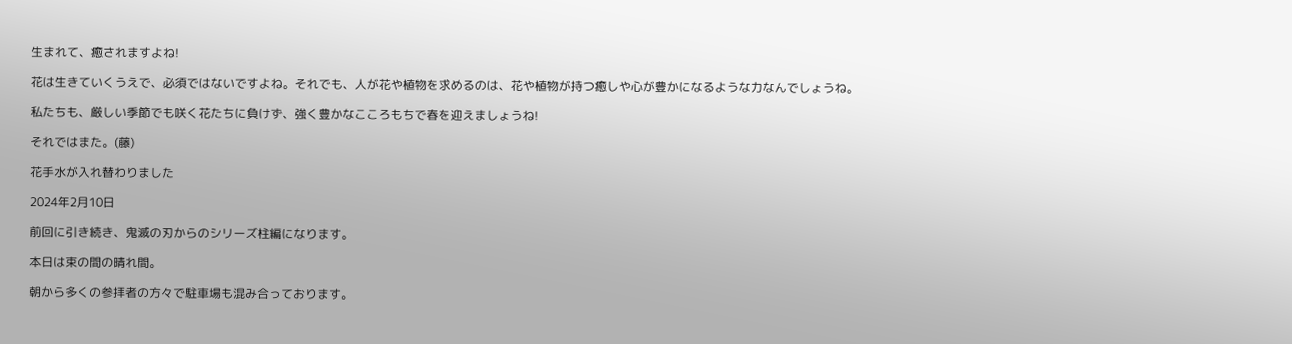生まれて、癒されますよね!

花は生きていくうえで、必須ではないですよね。それでも、人が花や植物を求めるのは、花や植物が持つ癒しや心が豊かになるような力なんでしょうね。

私たちも、厳しい季節でも咲く花たちに負けず、強く豊かなこころもちで春を迎えましょうね!

それではまた。(藤)

花手水が入れ替わりました

2024年2月10日

前回に引き続き、鬼滅の刃からのシリーズ柱編になります。

本日は束の間の晴れ間。

朝から多くの参拝者の方々で駐車場も混み合っております。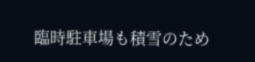臨時駐車場も積雪のため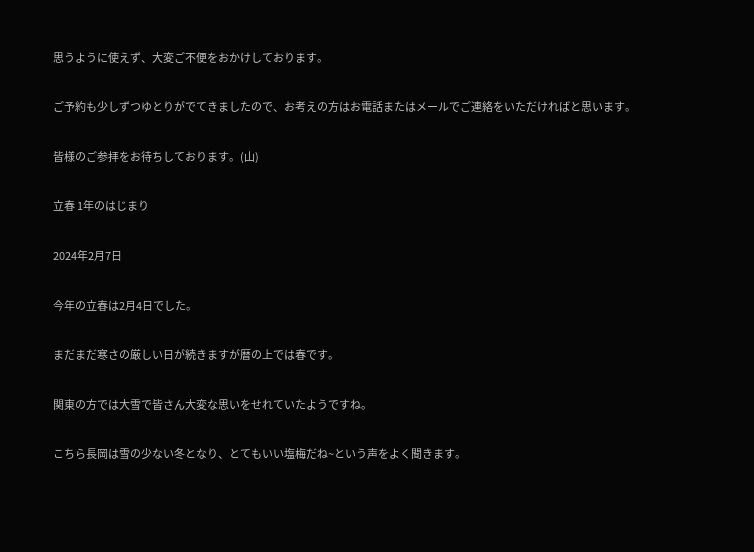思うように使えず、大変ご不便をおかけしております。

ご予約も少しずつゆとりがでてきましたので、お考えの方はお電話またはメールでご連絡をいただければと思います。

皆様のご参拝をお待ちしております。(山)

立春 1年のはじまり

2024年2月7日

今年の立春は2月4日でした。

まだまだ寒さの厳しい日が続きますが暦の上では春です。

関東の方では大雪で皆さん大変な思いをせれていたようですね。

こちら長岡は雪の少ない冬となり、とてもいい塩梅だね~という声をよく聞きます。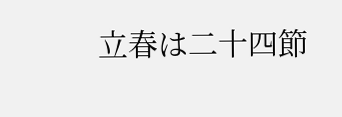立春は二十四節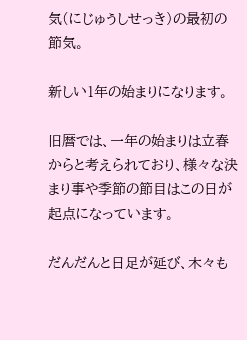気(にじゅうしせっき)の最初の節気。

新しい1年の始まりになります。

旧暦では、一年の始まりは立春からと考えられており、様々な決まり事や季節の節目はこの日が起点になっています。

だんだんと日足が延び、木々も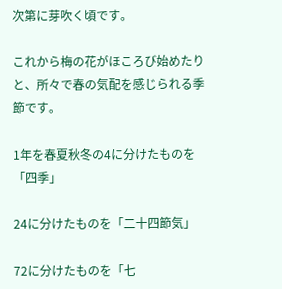次第に芽吹く頃です。

これから梅の花がほころび始めたりと、所々で春の気配を感じられる季節です。

1年を春夏秋冬の4に分けたものを「四季」

24に分けたものを「二十四節気」

72に分けたものを「七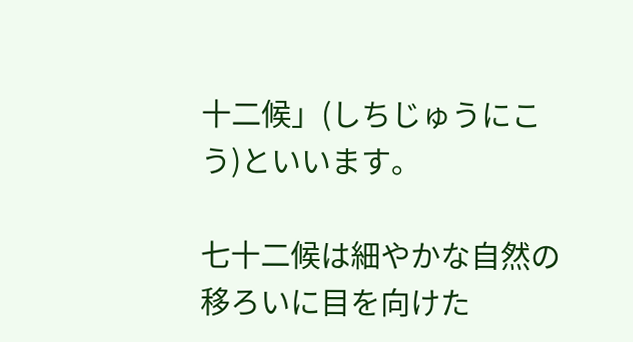十二候」(しちじゅうにこう)といいます。

七十二候は細やかな自然の移ろいに目を向けた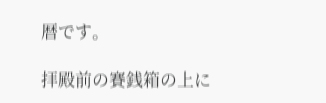暦です。

拝殿前の賽銭箱の上に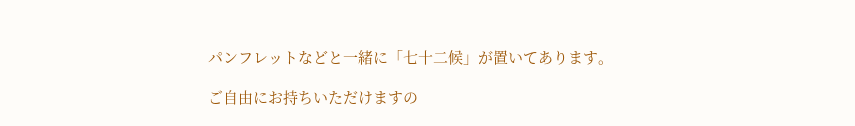パンフレットなどと一緒に「七十二候」が置いてあります。

ご自由にお持ちいただけますの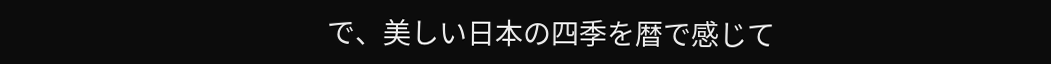で、美しい日本の四季を暦で感じて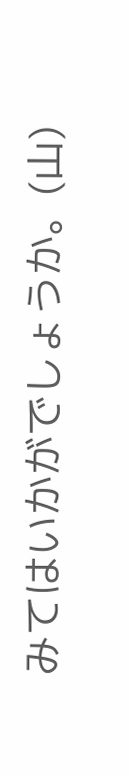みてはいかがでしょうか。(山)